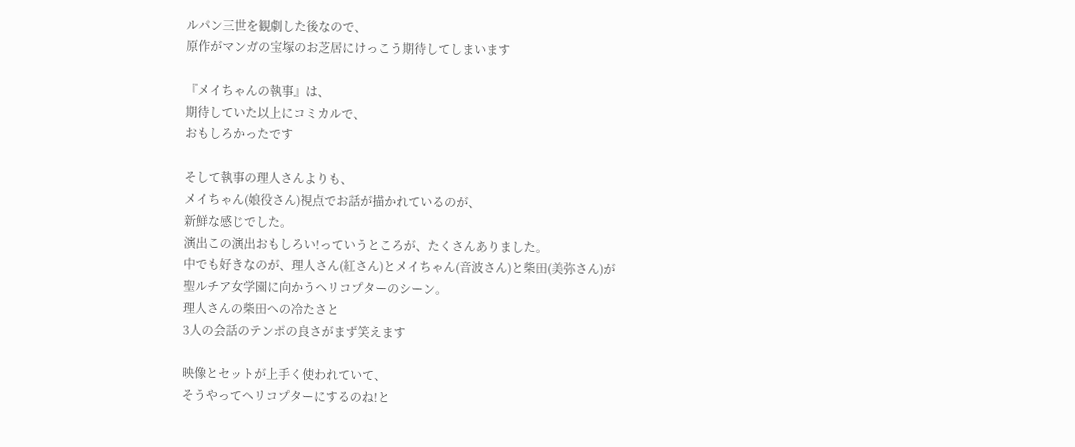ルパン三世を観劇した後なので、
原作がマンガの宝塚のお芝居にけっこう期待してしまいます

『メイちゃんの執事』は、
期待していた以上にコミカルで、
おもしろかったです

そして執事の理人さんよりも、
メイちゃん(娘役さん)視点でお話が描かれているのが、
新鮮な感じでした。
演出この演出おもしろい!っていうところが、たくさんありました。
中でも好きなのが、理人さん(紅さん)とメイちゃん(音波さん)と柴田(美弥さん)が
聖ルチア女学園に向かうヘリコプターのシーン。
理人さんの柴田への冷たさと
3人の会話のテンポの良さがまず笑えます

映像とセットが上手く使われていて、
そうやってヘリコプターにするのね!と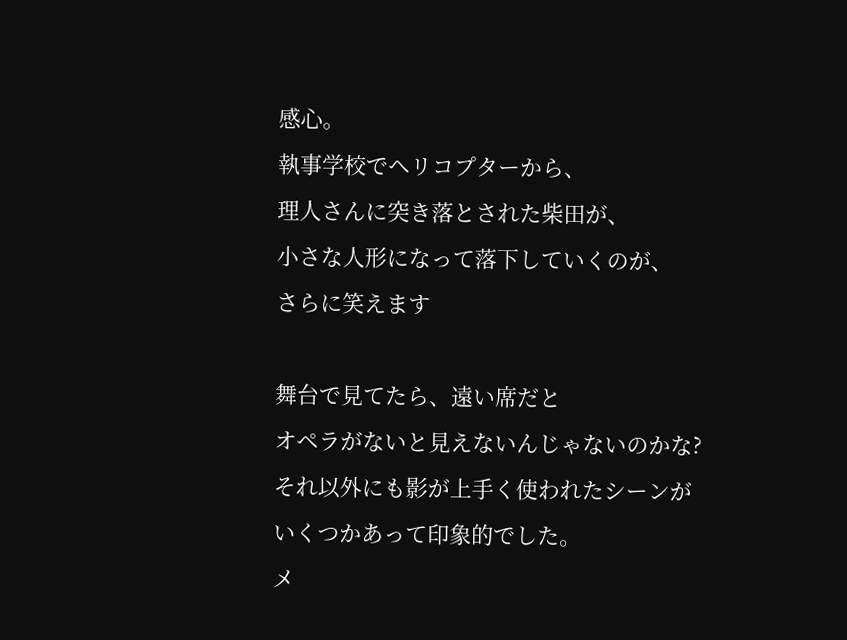感心。
執事学校でヘリコプターから、
理人さんに突き落とされた柴田が、
小さな人形になって落下していくのが、
さらに笑えます

舞台で見てたら、遠い席だと
オペラがないと見えないんじゃないのかな?
それ以外にも影が上手く使われたシーンが
いくつかあって印象的でした。
メ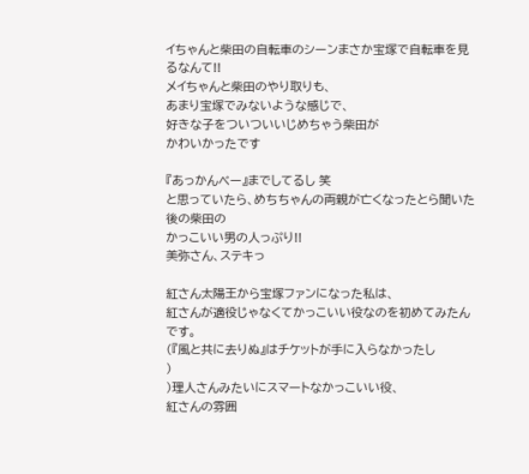イちゃんと柴田の自転車のシーンまさか宝塚で自転車を見るなんて!!
メイちゃんと柴田のやり取りも、
あまり宝塚でみないような感じで、
好きな子をついついいじめちゃう柴田が
かわいかったです

『あっかんべー』までしてるし 笑
と思っていたら、めちちゃんの両親が亡くなったとら聞いた後の柴田の
かっこいい男の人っぷり!!
美弥さん、ステキっ

紅さん太陽王から宝塚ファンになった私は、
紅さんが適役じゃなくてかっこいい役なのを初めてみたんです。
(『風と共に去りぬ』はチケットが手に入らなかったし
)
)理人さんみたいにスマートなかっこいい役、
紅さんの雰囲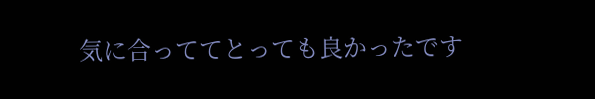気に合っててとっても良かったです